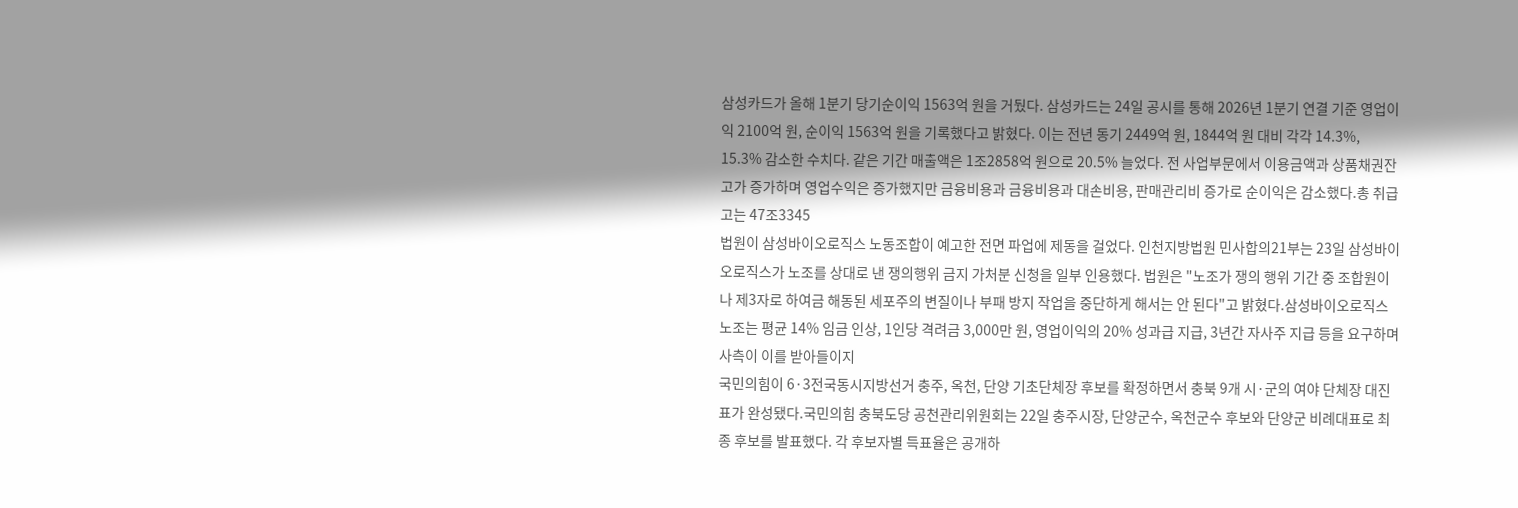삼성카드가 올해 1분기 당기순이익 1563억 원을 거뒀다. 삼성카드는 24일 공시를 통해 2026년 1분기 연결 기준 영업이익 2100억 원, 순이익 1563억 원을 기록했다고 밝혔다. 이는 전년 동기 2449억 원, 1844억 원 대비 각각 14.3%, 15.3% 감소한 수치다. 같은 기간 매출액은 1조2858억 원으로 20.5% 늘었다. 전 사업부문에서 이용금액과 상품채권잔고가 증가하며 영업수익은 증가했지만 금융비용과 금융비용과 대손비용, 판매관리비 증가로 순이익은 감소했다.총 취급고는 47조3345
법원이 삼성바이오로직스 노동조합이 예고한 전면 파업에 제동을 걸었다. 인천지방법원 민사합의21부는 23일 삼성바이오로직스가 노조를 상대로 낸 쟁의행위 금지 가처분 신청을 일부 인용했다. 법원은 "노조가 쟁의 행위 기간 중 조합원이나 제3자로 하여금 해동된 세포주의 변질이나 부패 방지 작업을 중단하게 해서는 안 된다"고 밝혔다.삼성바이오로직스 노조는 평균 14% 임금 인상, 1인당 격려금 3,000만 원, 영업이익의 20% 성과급 지급, 3년간 자사주 지급 등을 요구하며 사측이 이를 받아들이지
국민의힘이 6·3전국동시지방선거 충주, 옥천, 단양 기초단체장 후보를 확정하면서 충북 9개 시·군의 여야 단체장 대진표가 완성됐다.국민의힘 충북도당 공천관리위원회는 22일 충주시장, 단양군수, 옥천군수 후보와 단양군 비례대표로 최종 후보를 발표했다. 각 후보자별 득표율은 공개하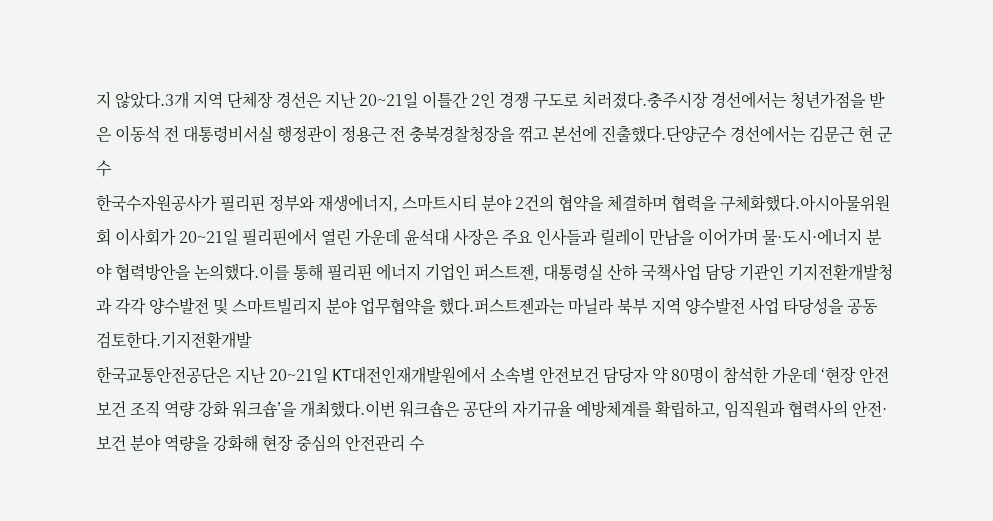지 않았다.3개 지역 단체장 경선은 지난 20~21일 이틀간 2인 경쟁 구도로 치러졌다.충주시장 경선에서는 청년가점을 받은 이동석 전 대통령비서실 행정관이 정용근 전 충북경찰청장을 꺾고 본선에 진출했다.단양군수 경선에서는 김문근 현 군수
한국수자원공사가 필리핀 정부와 재생에너지, 스마트시티 분야 2건의 협약을 체결하며 협력을 구체화했다.아시아물위원회 이사회가 20~21일 필리핀에서 열린 가운데 윤석대 사장은 주요 인사들과 릴레이 만남을 이어가며 물·도시·에너지 분야 협력방안을 논의했다.이를 통해 필리핀 에너지 기업인 퍼스트젠, 대통령실 산하 국책사업 담당 기관인 기지전환개발청과 각각 양수발전 및 스마트빌리지 분야 업무협약을 했다.퍼스트젠과는 마닐라 북부 지역 양수발전 사업 타당성을 공동 검토한다.기지전환개발
한국교통안전공단은 지난 20~21일 KT대전인재개발원에서 소속별 안전보건 담당자 약 80명이 참석한 가운데 ‘현장 안전보건 조직 역량 강화 워크숍’을 개최했다.이번 워크숍은 공단의 자기규율 예방체계를 확립하고, 임직원과 협력사의 안전·보건 분야 역량을 강화해 현장 중심의 안전관리 수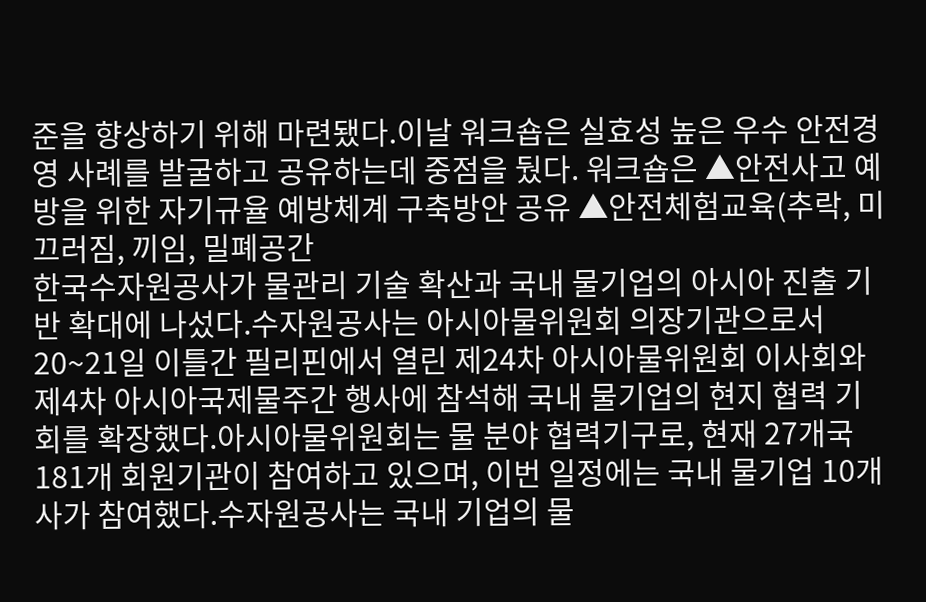준을 향상하기 위해 마련됐다.이날 워크숍은 실효성 높은 우수 안전경영 사례를 발굴하고 공유하는데 중점을 뒀다. 워크숍은 ▲안전사고 예방을 위한 자기규율 예방체계 구축방안 공유 ▲안전체험교육(추락, 미끄러짐, 끼임, 밀폐공간
한국수자원공사가 물관리 기술 확산과 국내 물기업의 아시아 진출 기반 확대에 나섰다.수자원공사는 아시아물위원회 의장기관으로서 20~21일 이틀간 필리핀에서 열린 제24차 아시아물위원회 이사회와 제4차 아시아국제물주간 행사에 참석해 국내 물기업의 현지 협력 기회를 확장했다.아시아물위원회는 물 분야 협력기구로, 현재 27개국 181개 회원기관이 참여하고 있으며, 이번 일정에는 국내 물기업 10개 사가 참여했다.수자원공사는 국내 기업의 물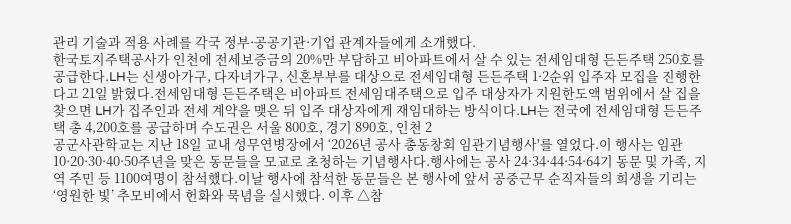관리 기술과 적용 사례를 각국 정부·공공기관·기업 관계자들에게 소개했다.
한국토지주택공사가 인천에 전세보증금의 20%만 부담하고 비아파트에서 살 수 있는 전세임대형 든든주택 250호를 공급한다.LH는 신생아가구, 다자녀가구, 신혼부부를 대상으로 전세임대형 든든주택 1·2순위 입주자 모집을 진행한다고 21일 밝혔다.전세임대형 든든주택은 비아파트 전세임대주택으로 입주 대상자가 지원한도액 범위에서 살 집을 찾으면 LH가 집주인과 전세 계약을 맺은 뒤 입주 대상자에게 재임대하는 방식이다.LH는 전국에 전세임대형 든든주택 총 4,200호를 공급하며 수도권은 서울 800호, 경기 890호, 인천 2
공군사관학교는 지난 18일 교내 성무연병장에서 ‘2026년 공사 총동창회 임관기념행사'를 열었다.이 행사는 임관 10·20·30·40·50주년을 맞은 동문들을 모교로 초청하는 기념행사다.행사에는 공사 24·34·44·54·64기 동문 및 가족, 지역 주민 등 1100여명이 참석했다.이날 행사에 참석한 동문들은 본 행사에 앞서 공중근무 순직자들의 희생을 기리는 ‘영원한 빛’ 추모비에서 헌화와 묵념을 실시했다. 이후 △참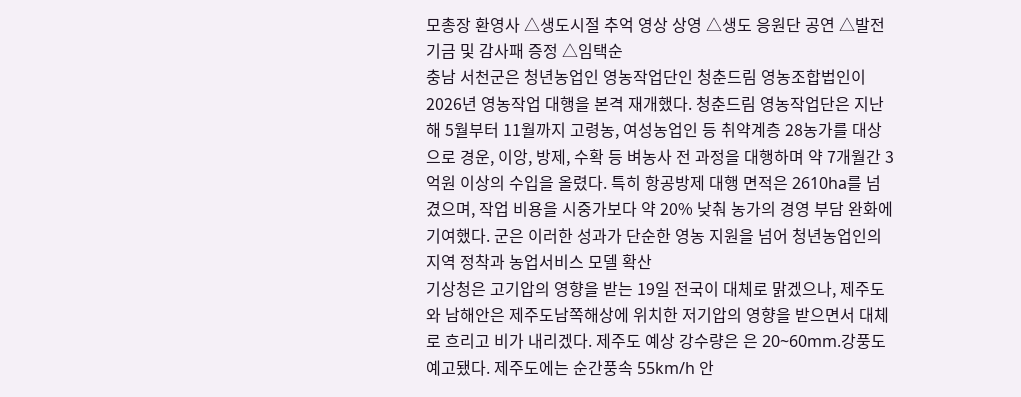모총장 환영사 △생도시절 추억 영상 상영 △생도 응원단 공연 △발전기금 및 감사패 증정 △임택순
충남 서천군은 청년농업인 영농작업단인 청춘드림 영농조합법인이 2026년 영농작업 대행을 본격 재개했다. 청춘드림 영농작업단은 지난해 5월부터 11월까지 고령농, 여성농업인 등 취약계층 28농가를 대상으로 경운, 이앙, 방제, 수확 등 벼농사 전 과정을 대행하며 약 7개월간 3억원 이상의 수입을 올렸다. 특히 항공방제 대행 면적은 2610ha를 넘겼으며, 작업 비용을 시중가보다 약 20% 낮춰 농가의 경영 부담 완화에 기여했다. 군은 이러한 성과가 단순한 영농 지원을 넘어 청년농업인의 지역 정착과 농업서비스 모델 확산
기상청은 고기압의 영향을 받는 19일 전국이 대체로 맑겠으나, 제주도와 남해안은 제주도남쪽해상에 위치한 저기압의 영향을 받으면서 대체로 흐리고 비가 내리겠다. 제주도 예상 강수량은 은 20~60mm.강풍도 예고됐다. 제주도에는 순간풍속 55km/h 안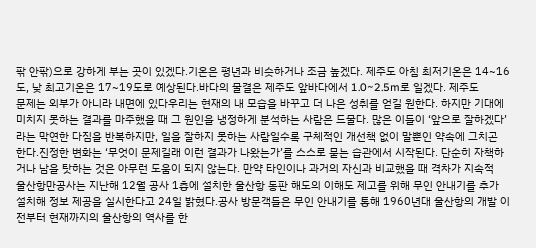팎 안팎)으로 강하게 부는 곳이 있겠다.기온은 평년과 비슷하거나 조금 높겠다. 제주도 아침 최저기온은 14~16도, 낮 최고기온은 17~19도로 예상된다.바다의 물결은 제주도 앞바다에서 1.0~2.5m로 일겠다. 제주도
문제는 외부가 아니라 내면에 있다우리는 현재의 내 모습을 바꾸고 더 나은 성취를 얻길 원한다. 하지만 기대에 미치지 못하는 결과를 마주했을 때 그 원인을 냉정하게 분석하는 사람은 드물다. 많은 이들이 ‘앞으로 잘하겠다’라는 막연한 다짐을 반복하지만, 일을 잘하지 못하는 사람일수록 구체적인 개선책 없이 말뿐인 약속에 그치곤 한다.진정한 변화는 ‘무엇이 문제길래 이런 결과가 나왔는가’를 스스로 묻는 습관에서 시작된다. 단순히 자책하거나 남을 탓하는 것은 아무런 도움이 되지 않는다. 만약 타인이나 과거의 자신과 비교했을 때 격차가 지속적
울산항만공사는 지난해 12월 공사 1층에 설치한 울산항 동판 해도의 이해도 제고를 위해 무인 안내기를 추가 설치해 정보 제공을 실시한다고 24일 밝혔다.공사 방문객들은 무인 안내기를 통해 1960년대 울산항의 개발 이전부터 현재까지의 울산항의 역사를 한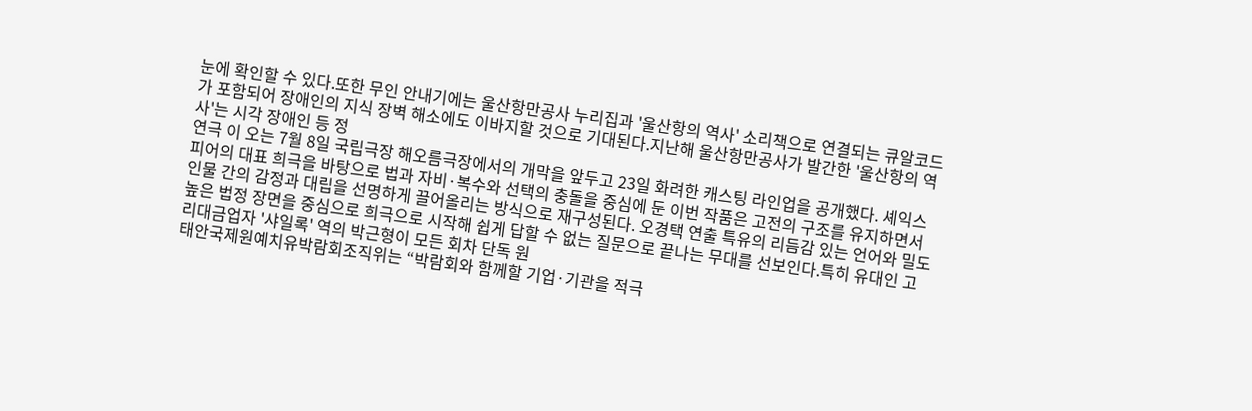눈에 확인할 수 있다.또한 무인 안내기에는 울산항만공사 누리집과 '울산항의 역사' 소리책으로 연결되는 큐알코드가 포함되어 장애인의 지식 장벽 해소에도 이바지할 것으로 기대된다.지난해 울산항만공사가 발간한 '울산항의 역사'는 시각 장애인 등 정
연극 이 오는 7월 8일 국립극장 해오름극장에서의 개막을 앞두고 23일 화려한 캐스팅 라인업을 공개했다. 셰익스피어의 대표 희극을 바탕으로 법과 자비·복수와 선택의 충돌을 중심에 둔 이번 작품은 고전의 구조를 유지하면서 인물 간의 감정과 대립을 선명하게 끌어올리는 방식으로 재구성된다. 오경택 연출 특유의 리듬감 있는 언어와 밀도 높은 법정 장면을 중심으로 희극으로 시작해 쉽게 답할 수 없는 질문으로 끝나는 무대를 선보인다.특히 유대인 고리대금업자 '샤일록' 역의 박근형이 모든 회차 단독 원
태안국제원예치유박람회조직위는 “박람회와 함께할 기업·기관을 적극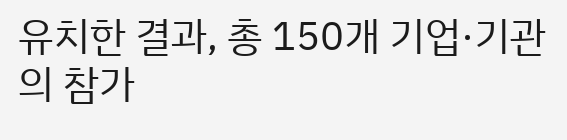유치한 결과, 총 150개 기업·기관의 참가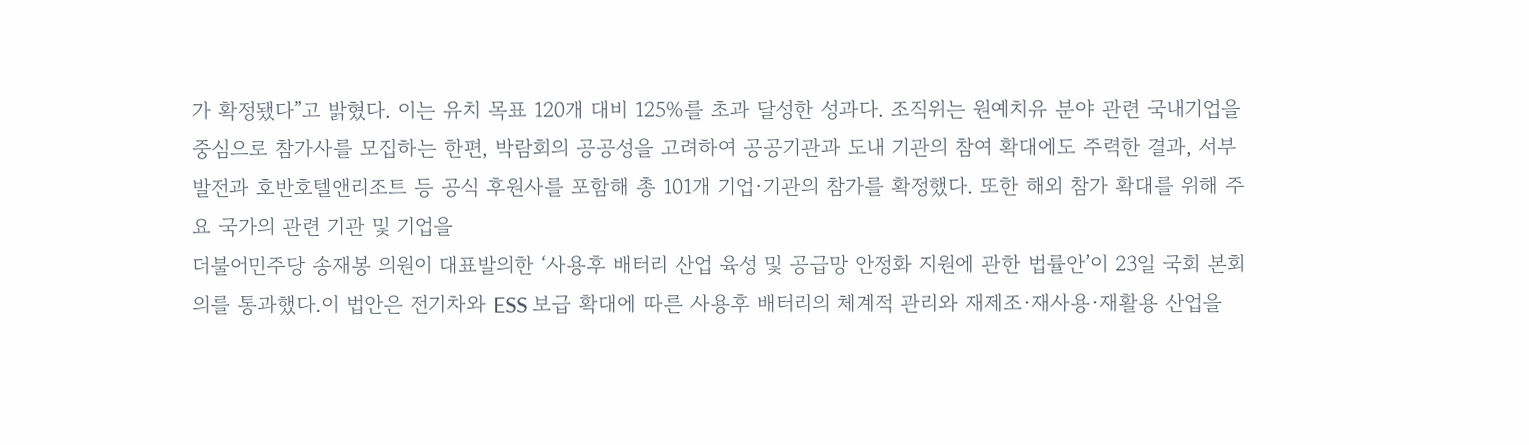가 확정됐다”고 밝혔다. 이는 유치 목표 120개 대비 125%를 초과 달성한 성과다. 조직위는 원예치유 분야 관련 국내기업을 중심으로 참가사를 모집하는 한편, 박람회의 공공성을 고려하여 공공기관과 도내 기관의 참여 확대에도 주력한 결과, 서부발전과 호반호텔앤리조트 등 공식 후원사를 포함해 총 101개 기업·기관의 참가를 확정했다. 또한 해외 참가 확대를 위해 주요 국가의 관련 기관 및 기업을
더불어민주당 송재봉 의원이 대표발의한 ‘사용후 배터리 산업 육성 및 공급망 안정화 지원에 관한 법률안’이 23일 국회 본회의를 통과했다.이 법안은 전기차와 ESS 보급 확대에 따른 사용후 배터리의 체계적 관리와 재제조·재사용·재활용 산업을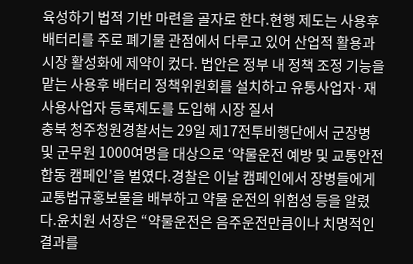육성하기 법적 기반 마련을 골자로 한다.현행 제도는 사용후 배터리를 주로 폐기물 관점에서 다루고 있어 산업적 활용과 시장 활성화에 제약이 컸다. 법안은 정부 내 정책 조정 기능을 맡는 사용후 배터리 정책위원회를 설치하고 유통사업자·재사용사업자 등록제도를 도입해 시장 질서
충북 청주청원경찰서는 29일 제17전투비행단에서 군장병 및 군무원 1000여명을 대상으로 ‘약물운전 예방 및 교통안전 합동 캠페인’을 벌였다.경찰은 이날 캠페인에서 장병들에게 교통법규홍보물을 배부하고 약물 운전의 위험성 등을 알렸다.윤치원 서장은 “약물운전은 음주운전만큼이나 치명적인 결과를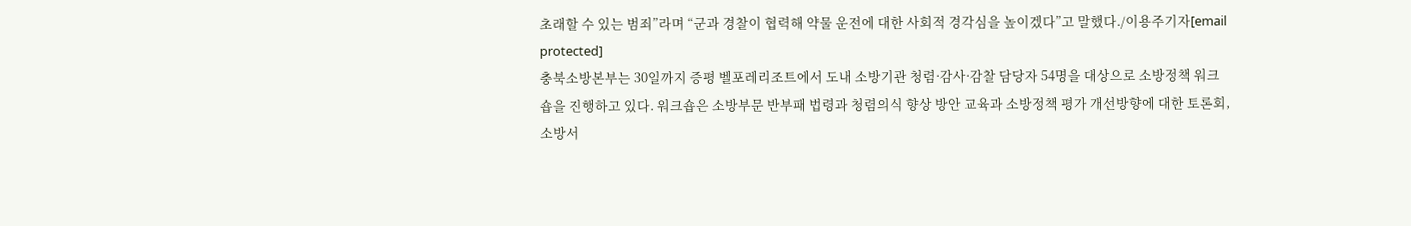초래할 수 있는 범죄”라며 “군과 경찰이 협력해 약물 운전에 대한 사회적 경각심을 높이겠다”고 말했다./이용주기자[email protected]
충북소방본부는 30일까지 증평 벨포레리조트에서 도내 소방기관 청렴·감사·감찰 담당자 54명을 대상으로 소방정책 워크숍을 진행하고 있다. 워크숍은 소방부문 반부패 법령과 청렴의식 향상 방안 교육과 소방정책 평가 개선방향에 대한 토론회, 소방서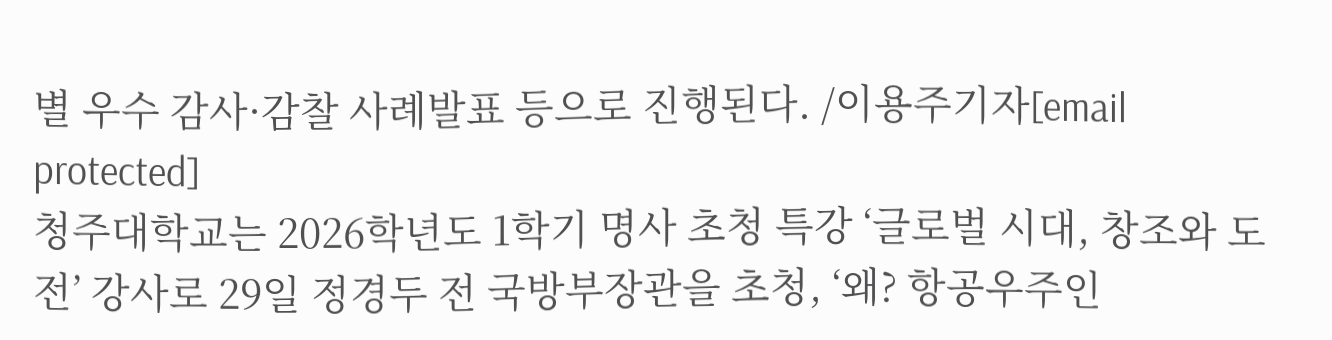별 우수 감사·감찰 사례발표 등으로 진행된다. /이용주기자[email protected]
청주대학교는 2026학년도 1학기 명사 초청 특강 ‘글로벌 시대, 창조와 도전’ 강사로 29일 정경두 전 국방부장관을 초청, ‘왜? 항공우주인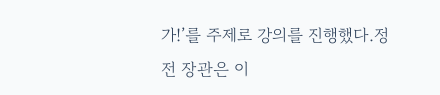가!’를 주제로 강의를 진행했다.정 전 장관은 이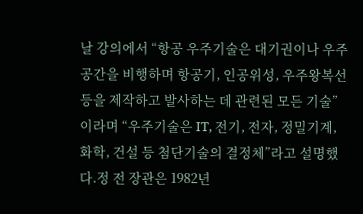날 강의에서 “항공 우주기술은 대기권이나 우주공간을 비행하며 항공기, 인공위성, 우주왕복선 등을 제작하고 발사하는 데 관련된 모든 기술”이라며 “우주기술은 IT, 전기, 전자, 정밀기계, 화학, 건설 등 첨단기술의 결정체”라고 설명했다.정 전 장관은 1982년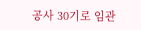공사 30기로 임관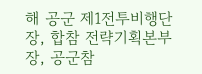해 공군 제1전투비행단장, 합참 전략기획본부장, 공군참